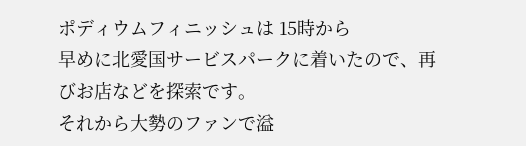ポディウムフィニッシュは 15時から
早めに北愛国サービスパークに着いたので、再びお店などを探索です。
それから大勢のファンで溢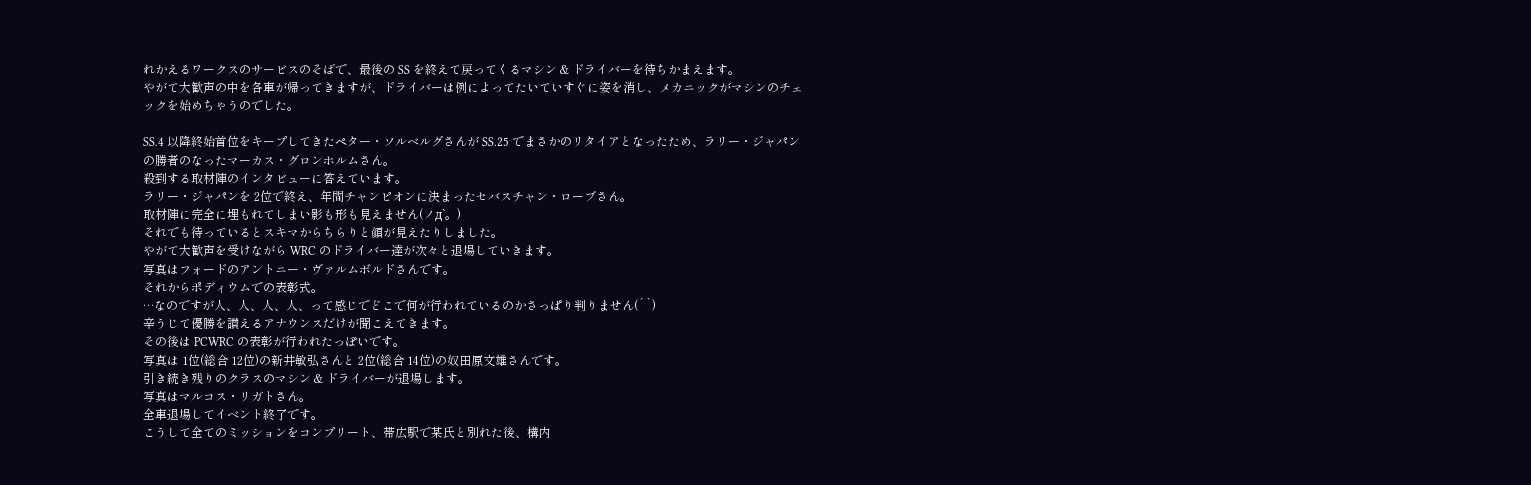れかえるワークスのサービスのそばで、最後の SS を終えて戻ってくるマシン & ドライバーを待ちかまえます。
やがて大歓声の中を各車が帰ってきますが、ドライバーは例によってたいていすぐに姿を消し、メカニックがマシンのチェックを始めちゃうのでした。

SS.4 以降終始首位をキープしてきたペター・ソルベルグさんが SS.25 でまさかのリタイアとなったため、ラリー・ジャパンの勝者のなったマーカス・グロンホルムさん。
殺到する取材陣のインタビューに答えています。
ラリー・ジャパンを 2位で終え、年間チャンピオンに決まったセバスチャン・ローブさん。
取材陣に完全に埋もれてしまい影も形も見えません(ノд`。)
それでも待っているとスキマからちらりと顔が見えたりしました。
やがて大歓声を受けながら WRC のドライバー達が次々と退場していきます。
写真はフォードのアントニー・ヴァルムボルドさんです。
それからポディウムでの表彰式。
…なのですが人、人、人、人、って感じでどこで何が行われているのかさっぱり判りません(´`)
辛うじて優勝を讃えるアナウンスだけが聞こえてきます。
その後は PCWRC の表彰が行われたっぽいです。
写真は 1位(総合 12位)の新井敏弘さんと 2位(総合 14位)の奴田原文雄さんです。
引き続き残りのクラスのマシン & ドライバーが退場します。
写真はマルコス・リガトさん。
全車退場してイベント終了です。
こうして全てのミッションをコンプリート、帯広駅で某氏と別れた後、構内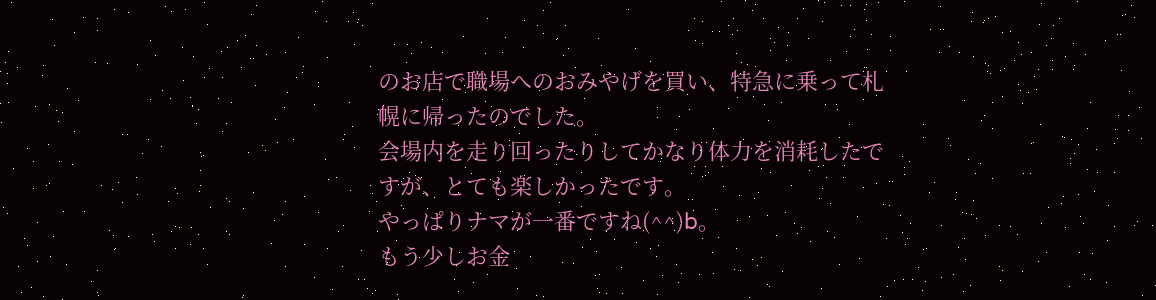のお店で職場へのおみやげを買い、特急に乗って札幌に帰ったのでした。
会場内を走り回ったりしてかなり体力を消耗したですが、とても楽しかったです。
やっぱりナマが一番ですね(^^)b。
もう少しお金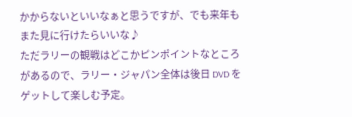かからないといいなぁと思うですが、でも来年もまた見に行けたらいいな♪
ただラリーの観戦はどこかピンポイントなところがあるので、ラリー・ジャパン全体は後日 DVD をゲットして楽しむ予定。